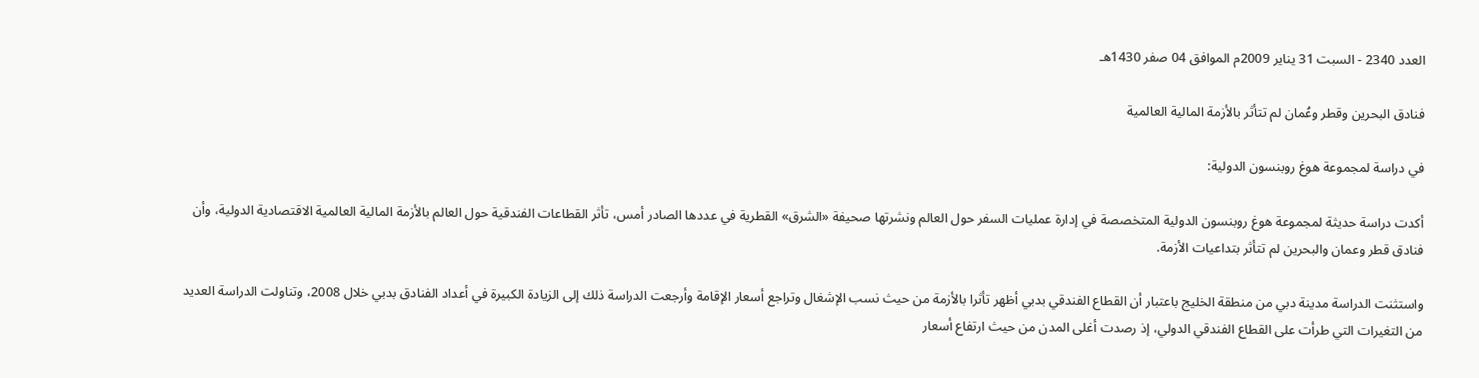العدد 2340 - السبت 31 يناير 2009م الموافق 04 صفر 1430هـ

فنادق البحرين وقطر وعُمان لم تتأثر بالأزمة المالية العالمية

في دراسة لمجموعة هوغ روبنسون الدولية:

أكدت دراسة حديثة لمجموعة هوغ روبنسون الدولية المتخصصة في إدارة عمليات السفر حول العالم ونشرتها صحيفة «الشرق» القطرية في عددها الصادر أمس، تأثر القطاعات الفندقية حول العالم بالأزمة المالية العالمية الاقتصادية الدولية، وأن فنادق قطر وعمان والبحرين لم تتأثر بتداعيات الأزمة.

واستثنت الدراسة مدينة دبي من منطقة الخليج باعتبار أن القطاع الفندقي بدبي أظهر تأثرا بالأزمة من حيث نسب الإشغال وتراجع أسعار الإقامة وأرجعت الدراسة ذلك إلى الزيادة الكبيرة في أعداد الفنادق بدبي خلال 2008، وتناولت الدراسة العديد من التغيرات التي طرأت على القطاع الفندقي الدولي، إذ رصدت أغلى المدن من حيث ارتفاع أسعار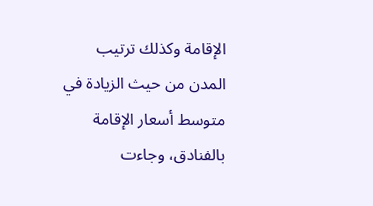الإقامة وكذلك ترتيب المدن من حيث الزيادة في متوسط أسعار الإقامة بالفنادق، وجاءت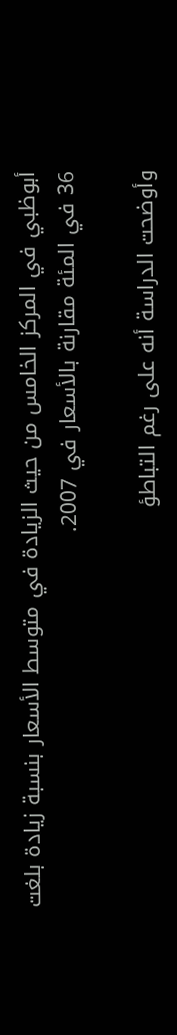أبوظبي في المركز الخامس من حيث الزيادة في متوسط الأسعار بنسبة زيادة بلغت 36 في المئة مقارنة بالأسعار في 2007.

وأوضحت الدراسة أنه على رغم التباطؤ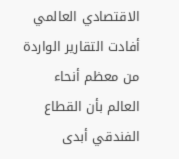الاقتصادي العالمي أفادت التقارير الواردة من معظم أنحاء العالم بأن القطاع الفندقي أبدى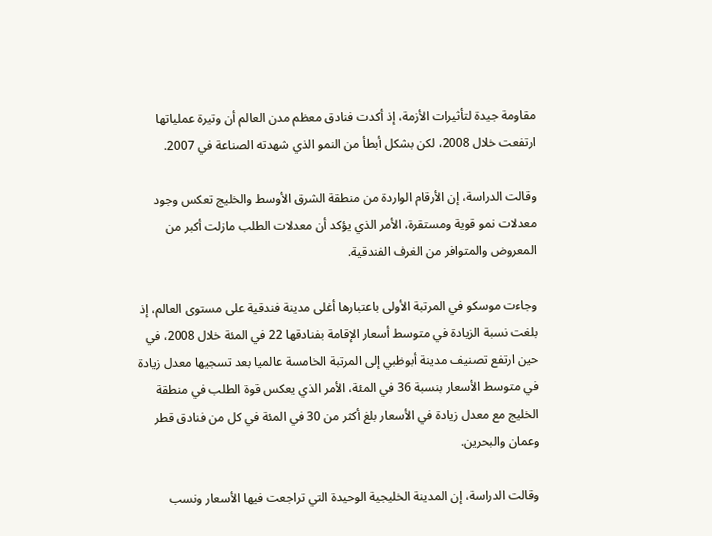مقاومة جيدة لتأثيرات الأزمة، إذ أكدت فنادق معظم مدن العالم أن وتيرة عملياتها ارتفعت خلال 2008، لكن بشكل أبطأ من النمو الذي شهدته الصناعة في 2007.

وقالت الدراسة، إن الأرقام الواردة من منطقة الشرق الأوسط والخليج تعكس وجود معدلات نمو قوية ومستقرة، الأمر الذي يؤكد أن معدلات الطلب مازلت أكبر من المعروض والمتوافر من الغرف الفندقية.

وجاءت موسكو في المرتبة الأولى باعتبارها أغلى مدينة فندقية على مستوى العالم، إذ بلغت نسبة الزيادة في متوسط أسعار الإقامة بفنادقها 22 في المئة خلال 2008، في حين ارتفع تصنيف مدينة أبوظبي إلى المرتبة الخامسة عالميا بعد تسجيها معدل زيادة في متوسط الأسعار بنسبة 36 في المئة، الأمر الذي يعكس قوة الطلب في منطقة الخليج مع معدل زيادة في الأسعار بلغ أكثر من 30 في المئة في كل من فنادق قطر وعمان والبحرين.

وقالت الدراسة، إن المدينة الخليجية الوحيدة التي تراجعت فيها الأسعار ونسب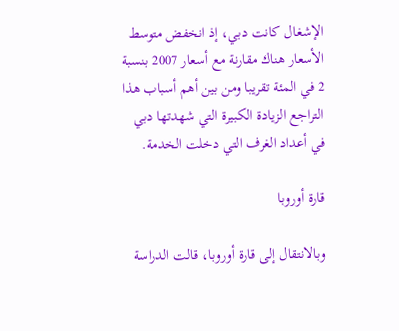الإشغال كانت دبي، إذ انخفض متوسط الأسعار هناك مقارنة مع أسعار 2007 بنسبة 2 في المئة تقريبا ومن بين أهم أسباب هذا التراجع الزيادة الكبيرة التي شهدتها دبي في أعداد الغرف التي دخلت الخدمة.

قارة أوروبا

وبالانتقال إلى قارة أوروبا، قالت الدراسة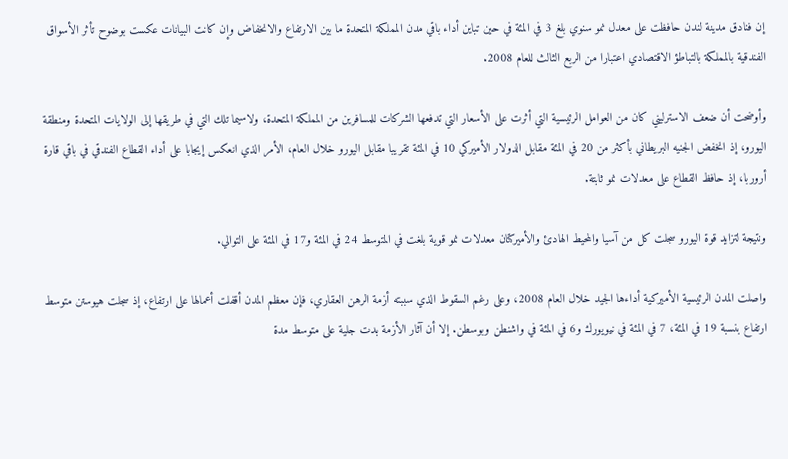إن فنادق مدينة لندن حافظت على معدل نمو سنوي بلغ 3 في المئة في حين تباين أداء باقي مدن المملكة المتحدة ما بين الارتفاع والانخفاض وإن كانت البيانات عكست بوضوح تأثر الأسواق الفندقية بالمملكة بالتباطؤ الاقتصادي اعتبارا من الربع الثالث للعام 2008.

وأوضحت أن ضعف الاسترليني كان من العوامل الرئيسية التي أثرت على الأسعار التي تدفعها الشركات للمسافرين من المملكة المتحدة، ولاسيما تلك التي في طريقها إلى الولايات المتحدة ومنطقة اليورو، إذ انخفض الجنيه البريطاني بأكثر من 20 في المئة مقابل الدولار الأميركي 10 في المئة تقريبا مقابل اليورو خلال العام، الأمر الذي انعكس إيجابا على أداء القطاع الفندقي في باقي قارة أروربا، إذ حافظ القطاع على معدلات نمو ثابتة.

ونتيجة لتزايد قوة اليورو سجلت كل من آسيا والمحيط الهادئ والأميركتان معدلات نمو قوية بلغت في المتوسط 24 في المئة و17 في المئة على التوالي.

واصلت المدن الرئيسية الأميركية أداءها الجيد خلال العام 2008، وعلى رغم السقوط الذي سببته أزمة الرهن العقاري، فإن معظم المدن أقفلت أعمالها على ارتفاع، إذ سجلت هيوستن متوسط ارتفاع بنسبة 19 في المئة، 7 في المئة في نيويورك و6 في المئة في واشنطن وبوسطن. إلا أن آثار الأزمة بدت جلية على متوسط مدة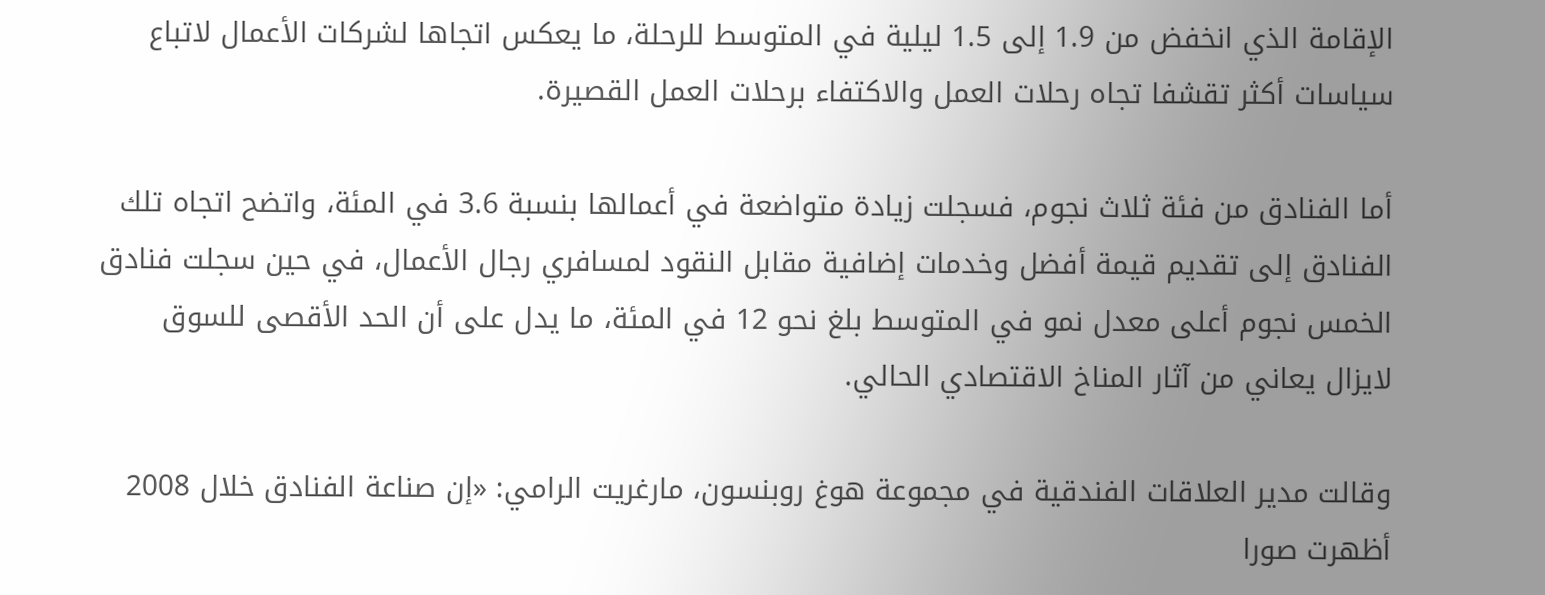الإقامة الذي انخفض من 1.9 إلى 1.5 ليلية في المتوسط للرحلة، ما يعكس اتجاها لشركات الأعمال لاتباع سياسات أكثر تقشفا تجاه رحلات العمل والاكتفاء برحلات العمل القصيرة.

أما الفنادق من فئة ثلاث نجوم، فسجلت زيادة متواضعة في أعمالها بنسبة 3.6 في المئة، واتضح اتجاه تلك الفنادق إلى تقديم قيمة أفضل وخدمات إضافية مقابل النقود لمسافري رجال الأعمال، في حين سجلت فنادق الخمس نجوم أعلى معدل نمو في المتوسط بلغ نحو 12 في المئة، ما يدل على أن الحد الأقصى للسوق لايزال يعاني من آثار المناخ الاقتصادي الحالي.

وقالت مدير العلاقات الفندقية في مجموعة هوغ روبنسون، مارغريت الرامي: «إن صناعة الفنادق خلال 2008 أظهرت صورا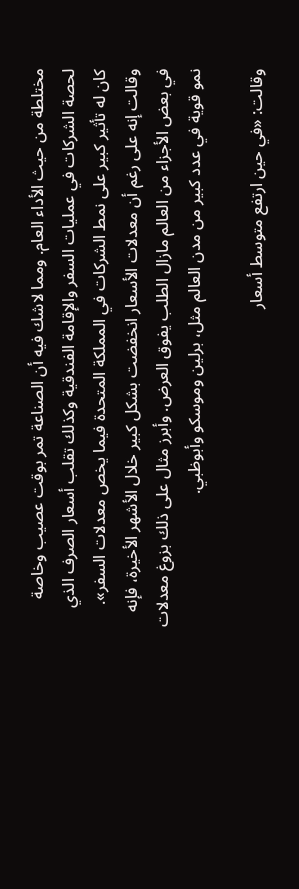مختلطة من حيث الأداء العام. ومما لاشك فيه أن الصناعة تمر بوقت عصيب وخاصة لحصة الشركات في عمليات السفر والإقامة الفندقية وكذلك تقلب أسعار الصرف الذي كان له تأثير كبير على نمط الشركات في المملكة المتحدة فيما يخص معدلات السفر». وقالت إنه على رغم أن معدلات الأسعار انخفضت بشكل كبير خلال الأشهر الأخيرة، فإنه في بعض الأجزاء من العالم مازال الطلب يفوق العرض. وأبرز مثال على ذلك بزوغ معدلات نمو قوية في عدد كبير من مدن العالم مثل، برلين وموسكو وأبوظبي.

وقالت: «في حين ارتفع متوسط أسعار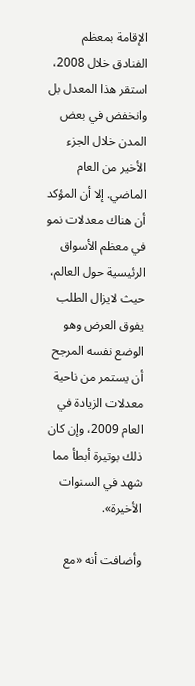الإقامة بمعظم الفنادق خلال 2008، استقر هذا المعدل بل وانخفض في بعض المدن خلال الجزء الأخير من العام الماضي. إلا أن المؤكد أن هناك معدلات نمو في معظم الأسواق الرئيسية حول العالم، حيث لايزال الطلب يفوق العرض وهو الوضع نفسه المرجح أن يستمر من ناحية معدلات الزيادة في العام 2009، وإن كان ذلك بوتيرة أبطأ مما شهد في السنوات الأخيرة».

وأضافت أنه «مع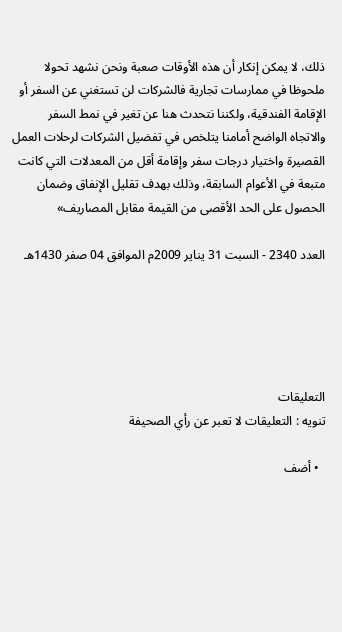ذلك، لا يمكن إنكار أن هذه الأوقات صعبة ونحن نشهد تحولا ملحوظا في ممارسات تجارية فالشركات لن تستغني عن السفر أو الإقامة الفندقية، ولكننا نتحدث هنا عن تغير في نمط السفر والاتجاه الواضح أمامنا يتلخص في تفضيل الشركات لرحلات العمل القصيرة واختيار درجات سفر وإقامة أقل من المعدلات التي كانت متبعة في الأعوام السابقة، وذلك بهدف تقليل الإنفاق وضمان الحصول على الحد الأقصى من القيمة مقابل المصاريف»

العدد 2340 - السبت 31 يناير 2009م الموافق 04 صفر 1430هـ





التعليقات
تنويه : التعليقات لا تعبر عن رأي الصحيفة

  • أضف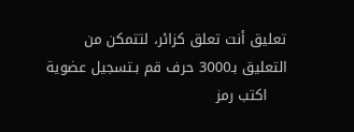تعليق أنت تعلق كزائر، لتتمكن من التعليق بـ3000 حرف قم بـتسجيل عضوية
    اكتب رمز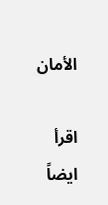الأمان

اقرأ ايضاً